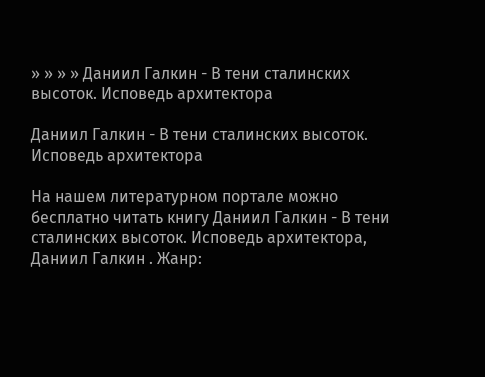» » » » Даниил Галкин - В тени сталинских высоток. Исповедь архитектора

Даниил Галкин - В тени сталинских высоток. Исповедь архитектора

На нашем литературном портале можно бесплатно читать книгу Даниил Галкин - В тени сталинских высоток. Исповедь архитектора, Даниил Галкин . Жанр: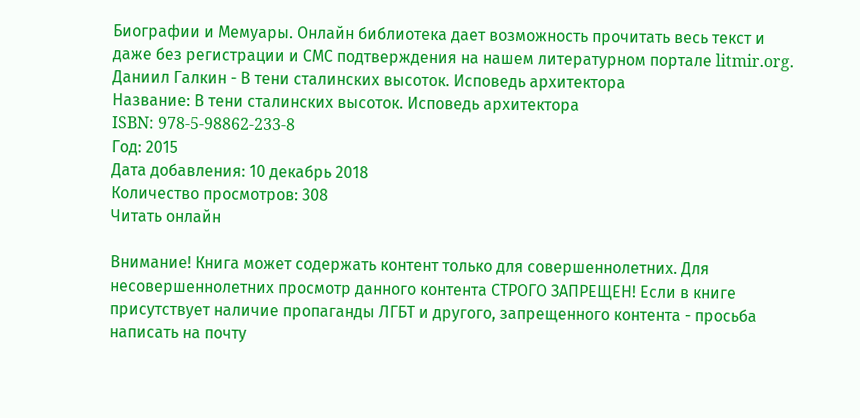Биографии и Мемуары. Онлайн библиотека дает возможность прочитать весь текст и даже без регистрации и СМС подтверждения на нашем литературном портале litmir.org.
Даниил Галкин - В тени сталинских высоток. Исповедь архитектора
Название: В тени сталинских высоток. Исповедь архитектора
ISBN: 978-5-98862-233-8
Год: 2015
Дата добавления: 10 декабрь 2018
Количество просмотров: 308
Читать онлайн

Внимание! Книга может содержать контент только для совершеннолетних. Для несовершеннолетних просмотр данного контента СТРОГО ЗАПРЕЩЕН! Если в книге присутствует наличие пропаганды ЛГБТ и другого, запрещенного контента - просьба написать на почту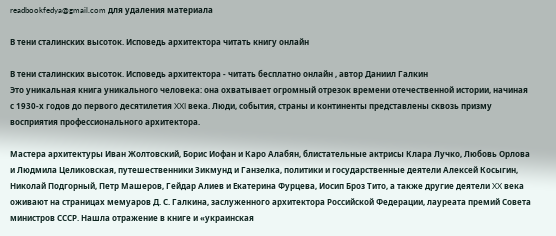readbookfedya@gmail.com для удаления материала

В тени сталинских высоток. Исповедь архитектора читать книгу онлайн

В тени сталинских высоток. Исповедь архитектора - читать бесплатно онлайн , автор Даниил Галкин
Это уникальная книга уникального человека: она охватывает огромный отрезок времени отечественной истории, начиная с 1930-х годов до первого десятилетия XXI века. Люди, события, страны и континенты представлены сквозь призму восприятия профессионального архитектора.

Мастера архитектуры Иван Жолтовский, Борис Иофан и Каро Алабян, блистательные актрисы Клара Лучко, Любовь Орлова и Людмила Целиковская, путешественники Зикмунд и Ганзелка, политики и государственные деятели Алексей Косыгин, Николай Подгорный, Петр Машеров, Гейдар Алиев и Екатерина Фурцева, Иосип Броз Тито, а также другие деятели XX века оживают на страницах мемуаров Д. С. Галкина, заслуженного архитектора Российской Федерации, лауреата премий Совета министров СССР. Нашла отражение в книге и «украинская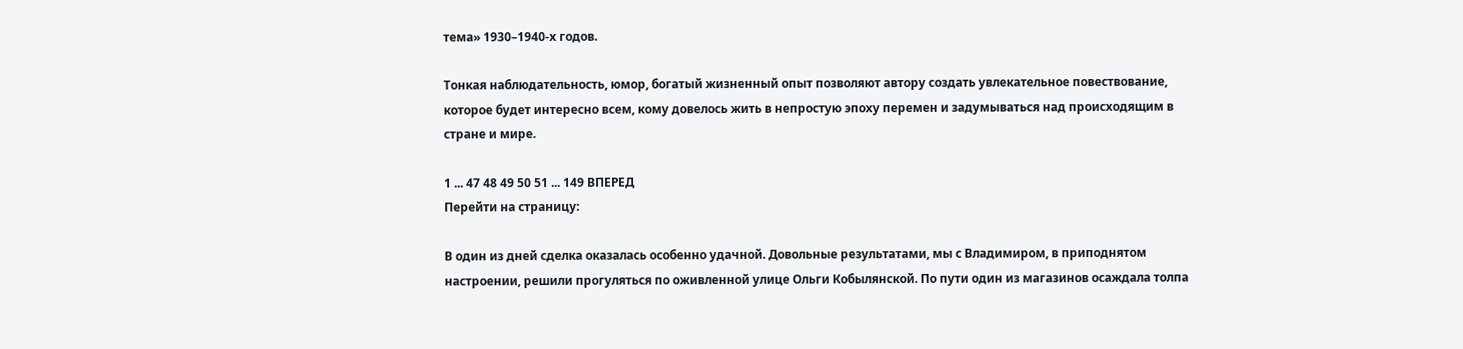тема» 1930–1940-х годов.

Тонкая наблюдательность, юмор, богатый жизненный опыт позволяют автору создать увлекательное повествование, которое будет интересно всем, кому довелось жить в непростую эпоху перемен и задумываться над происходящим в стране и мире.

1 ... 47 48 49 50 51 ... 149 ВПЕРЕД
Перейти на страницу:

В один из дней сделка оказалась особенно удачной. Довольные результатами, мы с Владимиром, в приподнятом настроении, решили прогуляться по оживленной улице Ольги Кобылянской. По пути один из магазинов осаждала толпа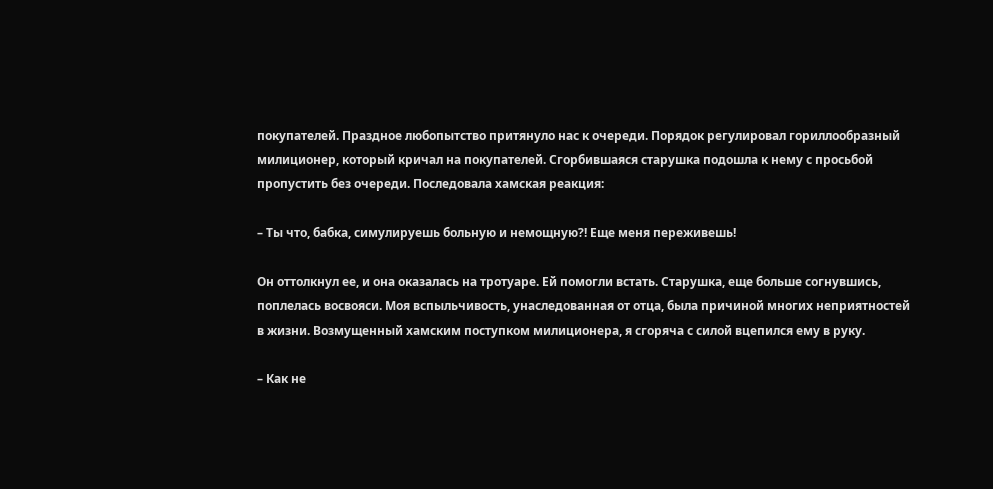покупателей. Праздное любопытство притянуло нас к очереди. Порядок регулировал гориллообразный милиционер, который кричал на покупателей. Сгорбившаяся старушка подошла к нему с просьбой пропустить без очереди. Последовала хамская реакция:

– Ты что, бабка, симулируешь больную и немощную?! Еще меня переживешь!

Он оттолкнул ее, и она оказалась на тротуаре. Ей помогли встать. Старушка, еще больше согнувшись, поплелась восвояси. Моя вспыльчивость, унаследованная от отца, была причиной многих неприятностей в жизни. Возмущенный хамским поступком милиционера, я сгоряча с силой вцепился ему в руку.

– Как не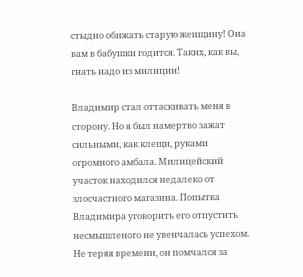стыдно обижать старую женщину! Она вам в бабушки годится. Таких, как вы, гнать надо из милиции!

Владимир стал оттаскивать меня в сторону. Но я был намертво зажат сильными, как клещи, руками огромного амбала. Милицейский участок находился недалеко от злосчастного магазина. Попытка Владимира уговорить его отпустить несмышленого не увенчалась успехом. Не теряя времени, он помчался за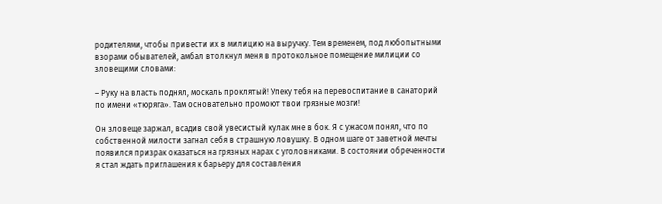родителями, чтобы привести их в милицию на выручку. Тем временем, под любопытными взорами обывателей, амбал втолкнул меня в протокольное помещение милиции со зловещими словами:

– Руку на власть поднял, москаль проклятый! Упеку тебя на перевоспитание в санаторий по имени «тюряга». Там основательно промоют твои грязные мозги!

Он зловеще заржал, всадив свой увесистый кулак мне в бок. Я с ужасом понял, что по собственной милости загнал себя в страшную ловушку. В одном шаге от заветной мечты появился призрак оказаться на грязных нарах с уголовниками. В состоянии обреченности я стал ждать приглашения к барьеру для составления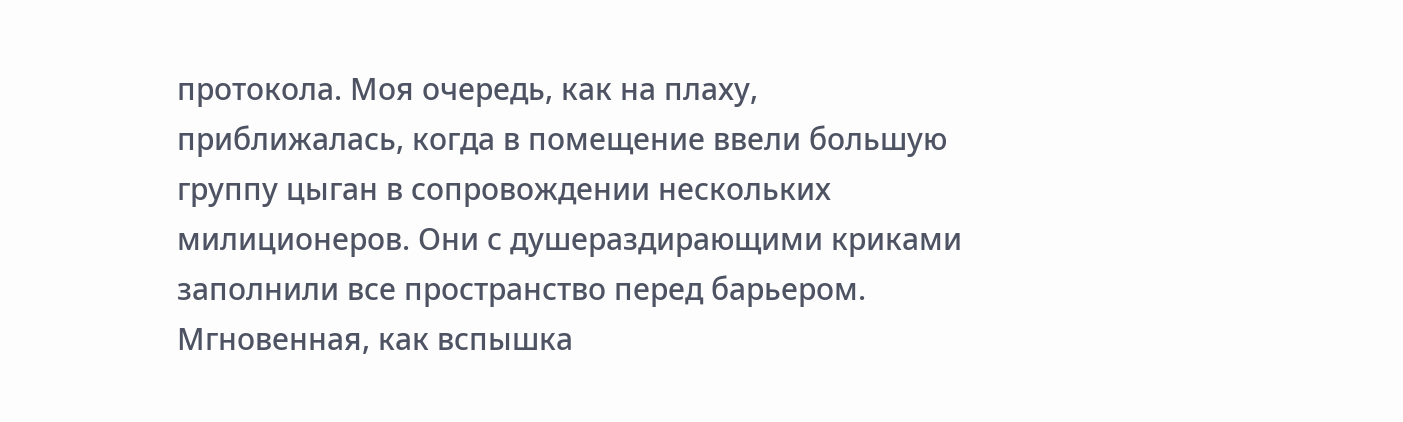протокола. Моя очередь, как на плаху, приближалась, когда в помещение ввели большую группу цыган в сопровождении нескольких милиционеров. Они с душераздирающими криками заполнили все пространство перед барьером. Мгновенная, как вспышка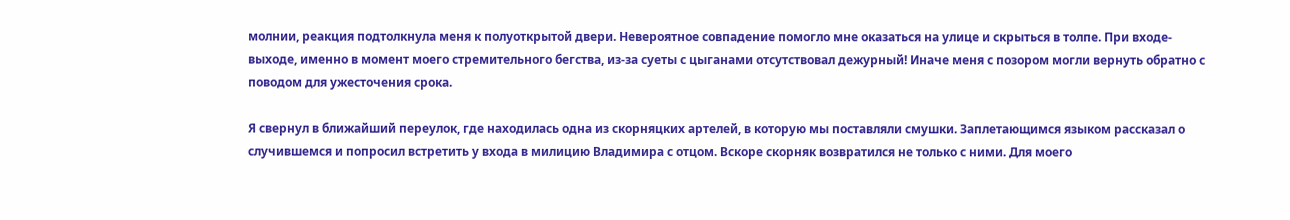молнии, реакция подтолкнула меня к полуоткрытой двери. Невероятное совпадение помогло мне оказаться на улице и скрыться в толпе. При входе-выходе, именно в момент моего стремительного бегства, из-за суеты с цыганами отсутствовал дежурный! Иначе меня с позором могли вернуть обратно с поводом для ужесточения срока.

Я свернул в ближайший переулок, где находилась одна из скорняцких артелей, в которую мы поставляли смушки. Заплетающимся языком рассказал о случившемся и попросил встретить у входа в милицию Владимира с отцом. Вскоре скорняк возвратился не только с ними. Для моего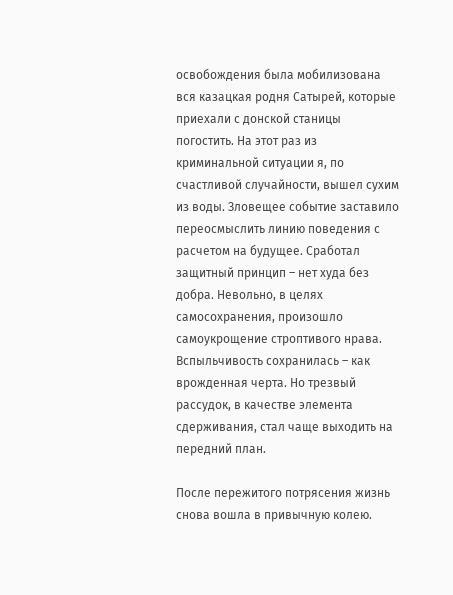освобождения была мобилизована вся казацкая родня Сатырей, которые приехали с донской станицы погостить. На этот раз из криминальной ситуации я, по счастливой случайности, вышел сухим из воды. Зловещее событие заставило переосмыслить линию поведения с расчетом на будущее. Сработал защитный принцип – нет худа без добра. Невольно, в целях самосохранения, произошло самоукрощение строптивого нрава. Вспыльчивость сохранилась – как врожденная черта. Но трезвый рассудок, в качестве элемента сдерживания, стал чаще выходить на передний план.

После пережитого потрясения жизнь снова вошла в привычную колею.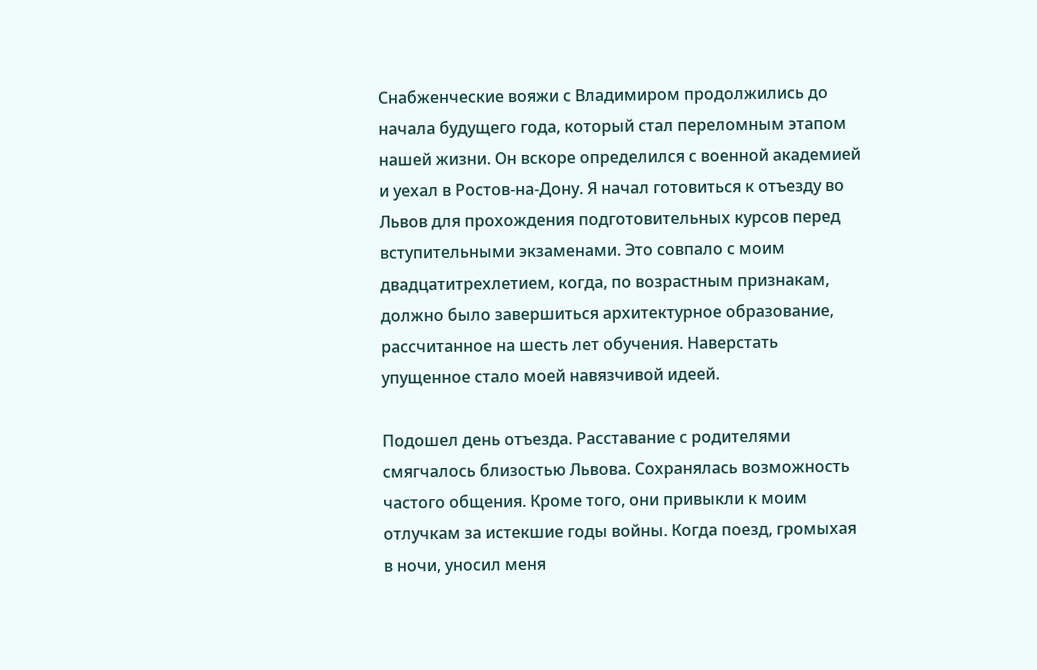Снабженческие вояжи с Владимиром продолжились до начала будущего года, который стал переломным этапом нашей жизни. Он вскоре определился с военной академией и уехал в Ростов-на-Дону. Я начал готовиться к отъезду во Львов для прохождения подготовительных курсов перед вступительными экзаменами. Это совпало с моим двадцатитрехлетием, когда, по возрастным признакам, должно было завершиться архитектурное образование, рассчитанное на шесть лет обучения. Наверстать упущенное стало моей навязчивой идеей.

Подошел день отъезда. Расставание с родителями смягчалось близостью Львова. Сохранялась возможность частого общения. Кроме того, они привыкли к моим отлучкам за истекшие годы войны. Когда поезд, громыхая в ночи, уносил меня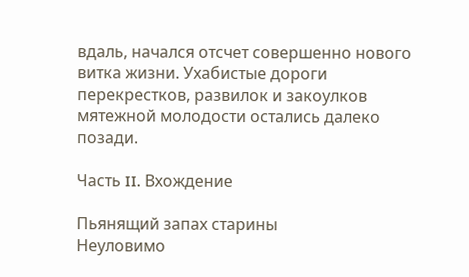вдаль, начался отсчет совершенно нового витка жизни. Ухабистые дороги перекрестков, развилок и закоулков мятежной молодости остались далеко позади.

Часть II. Вхождение

Пьянящий запах старины
Неуловимо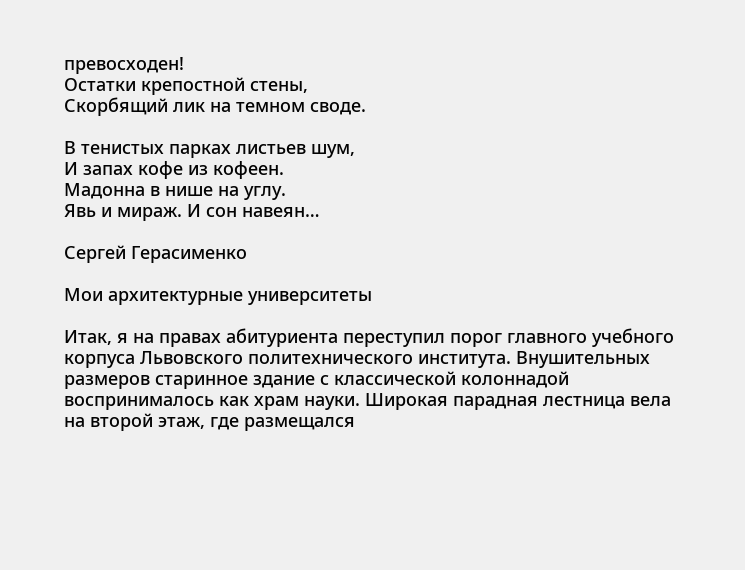превосходен!
Остатки крепостной стены,
Скорбящий лик на темном своде.

В тенистых парках листьев шум,
И запах кофе из кофеен.
Мадонна в нише на углу.
Явь и мираж. И сон навеян…

Сергей Герасименко

Мои архитектурные университеты

Итак, я на правах абитуриента переступил порог главного учебного корпуса Львовского политехнического института. Внушительных размеров старинное здание с классической колоннадой воспринималось как храм науки. Широкая парадная лестница вела на второй этаж, где размещался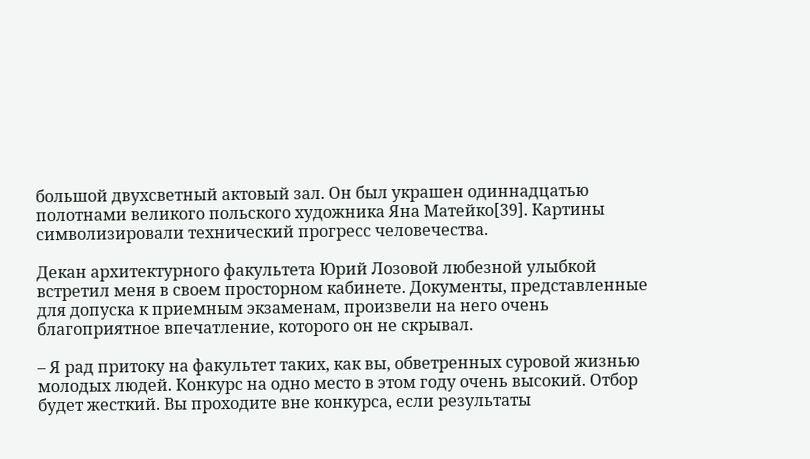большой двухсветный актовый зал. Он был украшен одиннадцатью полотнами великого польского художника Яна Матейко[39]. Картины символизировали технический прогресс человечества.

Декан архитектурного факультета Юрий Лозовой любезной улыбкой встретил меня в своем просторном кабинете. Документы, представленные для допуска к приемным экзаменам, произвели на него очень благоприятное впечатление, которого он не скрывал.

– Я рад притоку на факультет таких, как вы, обветренных суровой жизнью молодых людей. Конкурс на одно место в этом году очень высокий. Отбор будет жесткий. Вы проходите вне конкурса, если результаты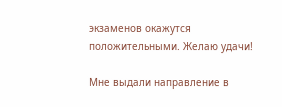экзаменов окажутся положительными. Желаю удачи!

Мне выдали направление в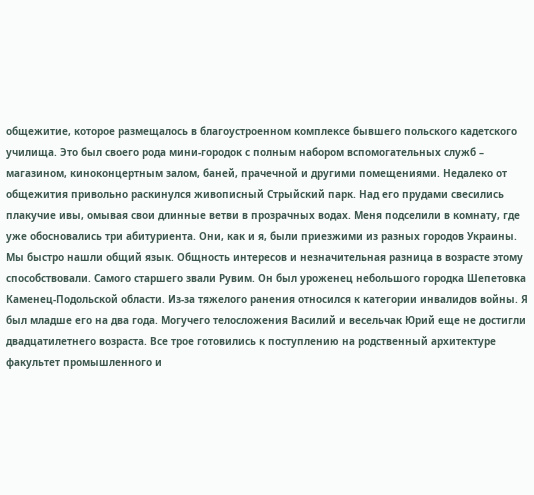общежитие, которое размещалось в благоустроенном комплексе бывшего польского кадетского училища. Это был своего рода мини-городок с полным набором вспомогательных служб – магазином, киноконцертным залом, баней, прачечной и другими помещениями. Недалеко от общежития привольно раскинулся живописный Стрыйский парк. Над его прудами свесились плакучие ивы, омывая свои длинные ветви в прозрачных водах. Меня подселили в комнату, где уже обосновались три абитуриента. Они, как и я, были приезжими из разных городов Украины. Мы быстро нашли общий язык. Общность интересов и незначительная разница в возрасте этому способствовали. Самого старшего звали Рувим. Он был уроженец небольшого городка Шепетовка Каменец-Подольской области. Из-за тяжелого ранения относился к категории инвалидов войны. Я был младше его на два года. Могучего телосложения Василий и весельчак Юрий еще не достигли двадцатилетнего возраста. Все трое готовились к поступлению на родственный архитектуре факультет промышленного и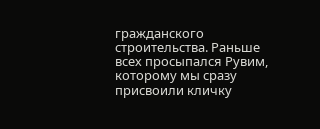гражданского строительства. Раньше всех просыпался Рувим, которому мы сразу присвоили кличку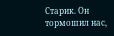Старик. Он тормошил нас,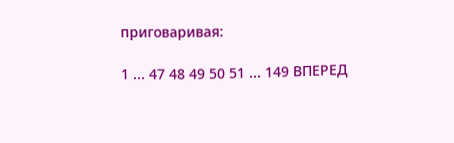приговаривая:

1 ... 47 48 49 50 51 ... 149 ВПЕРЕД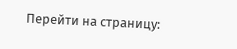Перейти на страницу: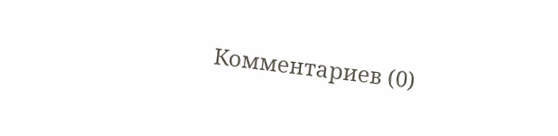Комментариев (0)